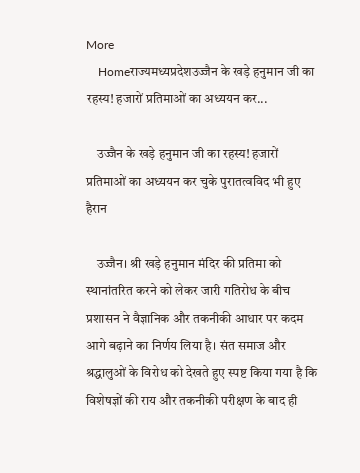More
    Homeराज्यमध्यप्रदेशउज्जैन के खड़े हनुमान जी का रहस्य! हजारों प्रतिमाओं का अध्ययन कर...

    उज्जैन के खड़े हनुमान जी का रहस्य! हजारों प्रतिमाओं का अध्ययन कर चुके पुरातत्वविद भी हुए हैरान

    उज्जैन। श्री खड़े हनुमान मंदिर की प्रतिमा को स्थानांतरित करने को लेकर जारी गतिरोध के बीच प्रशासन ने वैज्ञानिक और तकनीकी आधार पर कदम आगे बढ़ाने का निर्णय लिया है। संत समाज और श्रद्धालुओं के विरोध को देखते हुए स्पष्ट किया गया है कि विशेषज्ञों की राय और तकनीकी परीक्षण के बाद ही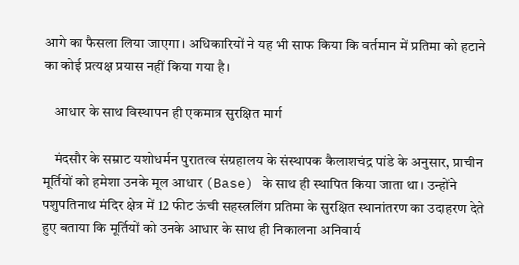आगे का फैसला लिया जाएगा। अधिकारियों ने यह भी साफ किया कि वर्तमान में प्रतिमा को हटाने का कोई प्रत्यक्ष प्रयास नहीं किया गया है।

    आधार के साथ विस्थापन ही एकमात्र सुरक्षित मार्ग

    मंदसौर के सम्राट यशोधर्मन पुरातत्व संग्रहालय के संस्थापक कैलाशचंद्र पांडे के अनुसार, प्राचीन मूर्तियों को हमेशा उनके मूल आधार (Base) के साथ ही स्थापित किया जाता था। उन्होंने पशुपतिनाथ मंदिर क्षेत्र में 12 फीट ऊंची सहस्त्रलिंग प्रतिमा के सुरक्षित स्थानांतरण का उदाहरण देते हुए बताया कि मूर्तियों को उनके आधार के साथ ही निकालना अनिवार्य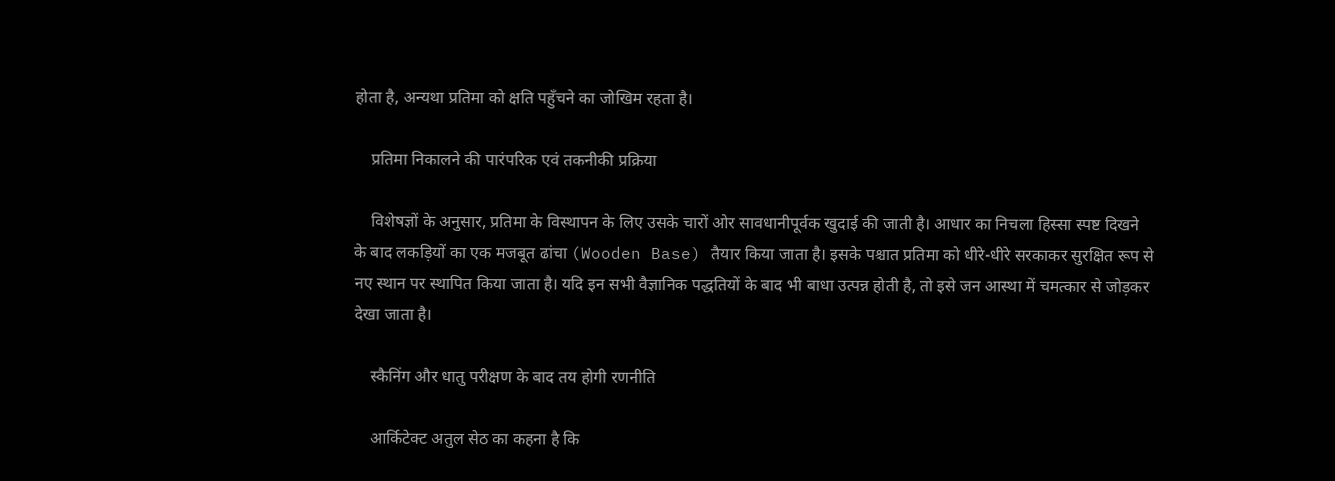होता है, अन्यथा प्रतिमा को क्षति पहुँचने का जोखिम रहता है।

    प्रतिमा निकालने की पारंपरिक एवं तकनीकी प्रक्रिया

    विशेषज्ञों के अनुसार, प्रतिमा के विस्थापन के लिए उसके चारों ओर सावधानीपूर्वक खुदाई की जाती है। आधार का निचला हिस्सा स्पष्ट दिखने के बाद लकड़ियों का एक मजबूत ढांचा (Wooden Base) तैयार किया जाता है। इसके पश्चात प्रतिमा को धीरे-धीरे सरकाकर सुरक्षित रूप से नए स्थान पर स्थापित किया जाता है। यदि इन सभी वैज्ञानिक पद्धतियों के बाद भी बाधा उत्पन्न होती है, तो इसे जन आस्था में चमत्कार से जोड़कर देखा जाता है।

    स्कैनिंग और धातु परीक्षण के बाद तय होगी रणनीति

    आर्किटेक्ट अतुल सेठ का कहना है कि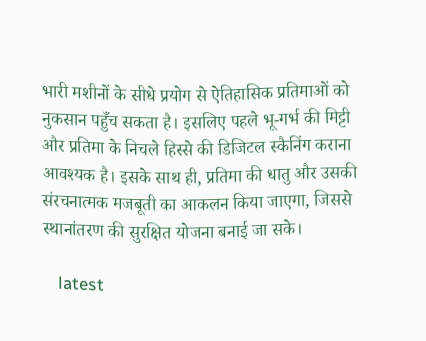भारी मशीनों के सीधे प्रयोग से ऐतिहासिक प्रतिमाओं को नुकसान पहुँच सकता है। इसलिए पहले भू-गर्भ की मिट्टी और प्रतिमा के निचले हिस्से की डिजिटल स्कैनिंग कराना आवश्यक है। इसके साथ ही, प्रतिमा की धातु और उसकी संरचनात्मक मजबूती का आकलन किया जाएगा, जिससे स्थानांतरण की सुरक्षित योजना बनाई जा सके।

    latest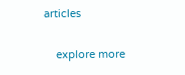articles

    explore more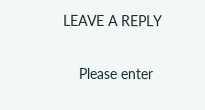LEAVE A REPLY

    Please enter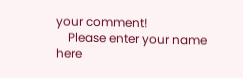your comment!
    Please enter your name here